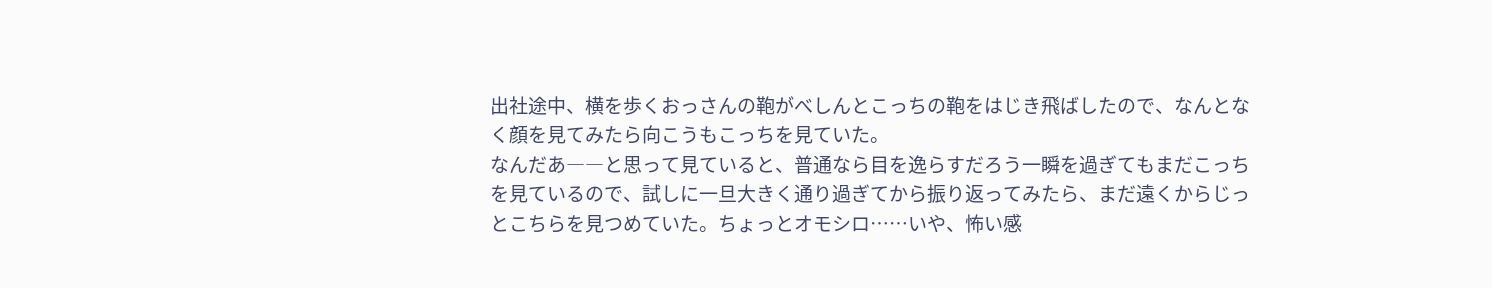出社途中、横を歩くおっさんの鞄がべしんとこっちの鞄をはじき飛ばしたので、なんとなく顔を見てみたら向こうもこっちを見ていた。
なんだあ――と思って見ていると、普通なら目を逸らすだろう一瞬を過ぎてもまだこっちを見ているので、試しに一旦大きく通り過ぎてから振り返ってみたら、まだ遠くからじっとこちらを見つめていた。ちょっとオモシロ……いや、怖い感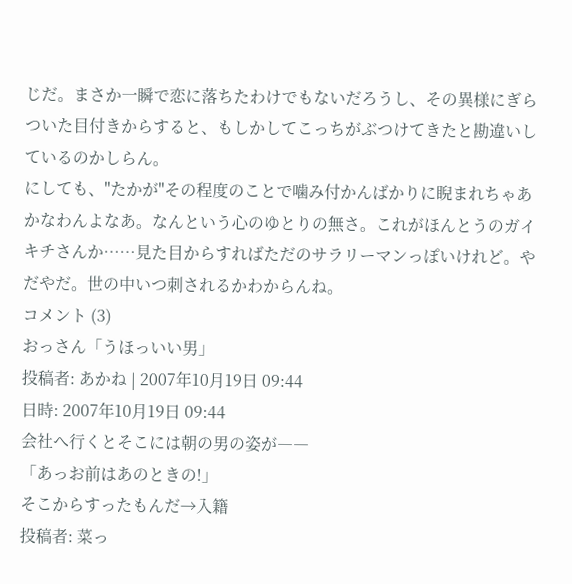じだ。まさか一瞬で恋に落ちたわけでもないだろうし、その異様にぎらついた目付きからすると、もしかしてこっちがぶつけてきたと勘違いしているのかしらん。
にしても、"たかが"その程度のことで噛み付かんばかりに睨まれちゃあかなわんよなあ。なんという心のゆとりの無さ。これがほんとうのガイキチさんか……見た目からすればただのサラリーマンっぽいけれど。やだやだ。世の中いつ刺されるかわからんね。
コメント (3)
おっさん「うほっいい男」
投稿者: あかね | 2007年10月19日 09:44
日時: 2007年10月19日 09:44
会社へ行くとそこには朝の男の姿が――
「あっお前はあのときの!」
そこからすったもんだ→入籍
投稿者: 菜っ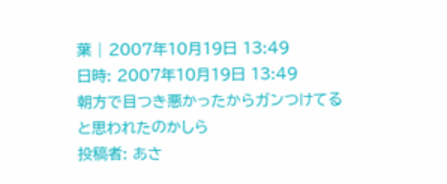葉 | 2007年10月19日 13:49
日時: 2007年10月19日 13:49
朝方で目つき悪かったからガンつけてると思われたのかしら
投稿者: あさ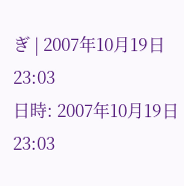ぎ | 2007年10月19日 23:03
日時: 2007年10月19日 23:03